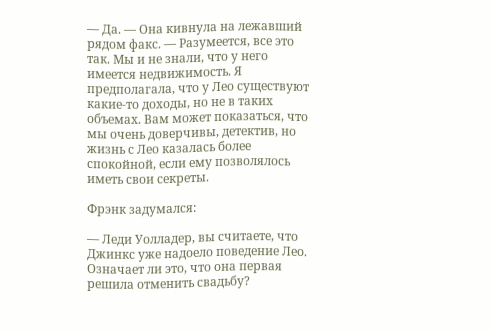— Да. — Она кивнула на лежавший рядом факс. — Разумеется, все это так. Мы и не знали, что у него имеется недвижимость. Я предполагала, что у Лео существуют какие-то доходы, но не в таких объемах. Вам может показаться, что мы очень доверчивы, детектив, но жизнь с Лео казалась более спокойной, если ему позволялось иметь свои секреты.

Фрэнк задумался:

— Леди Уолладер, вы считаете, что Джинкс уже надоело поведение Лео. Означает ли это, что она первая решила отменить свадьбу?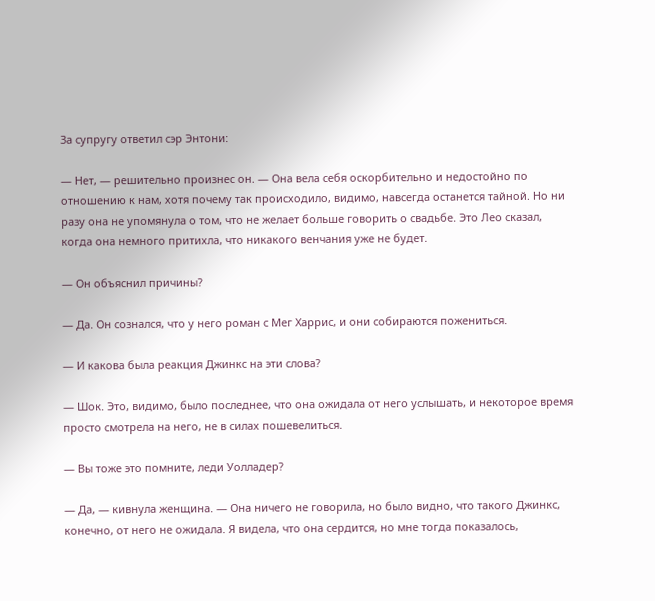За супругу ответил сэр Энтони:

— Нет, — решительно произнес он. — Она вела себя оскорбительно и недостойно по отношению к нам, хотя почему так происходило, видимо, навсегда останется тайной. Но ни разу она не упомянула о том, что не желает больше говорить о свадьбе. Это Лео сказал, когда она немного притихла, что никакого венчания уже не будет.

— Он объяснил причины?

— Да. Он сознался, что у него роман с Мег Харрис, и они собираются пожениться.

— И какова была реакция Джинкс на эти слова?

— Шок. Это, видимо, было последнее, что она ожидала от него услышать, и некоторое время просто смотрела на него, не в силах пошевелиться.

— Вы тоже это помните, леди Уолладер?

— Да, — кивнула женщина. — Она ничего не говорила, но было видно, что такого Джинкс, конечно, от него не ожидала. Я видела, что она сердится, но мне тогда показалось,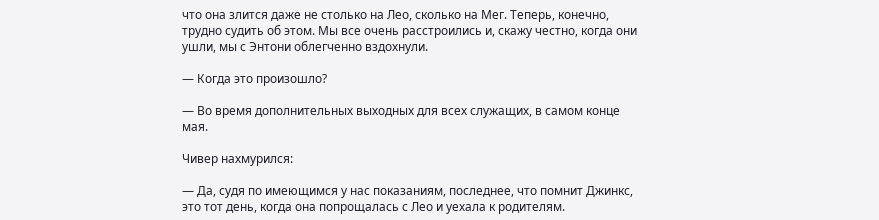что она злится даже не столько на Лео, сколько на Мег. Теперь, конечно, трудно судить об этом. Мы все очень расстроились и, скажу честно, когда они ушли, мы с Энтони облегченно вздохнули.

— Когда это произошло?

— Во время дополнительных выходных для всех служащих, в самом конце мая.

Чивер нахмурился:

— Да, судя по имеющимся у нас показаниям, последнее, что помнит Джинкс, это тот день, когда она попрощалась с Лео и уехала к родителям.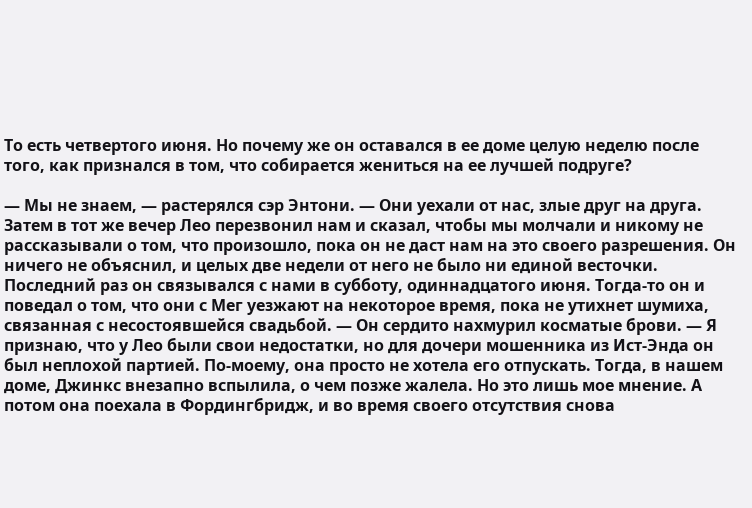То есть четвертого июня. Но почему же он оставался в ее доме целую неделю после того, как признался в том, что собирается жениться на ее лучшей подруге?

— Мы не знаем, — растерялся сэр Энтони. — Они уехали от нас, злые друг на друга. Затем в тот же вечер Лео перезвонил нам и сказал, чтобы мы молчали и никому не рассказывали о том, что произошло, пока он не даст нам на это своего разрешения. Он ничего не объяснил, и целых две недели от него не было ни единой весточки. Последний раз он связывался с нами в субботу, одиннадцатого июня. Тогда-то он и поведал о том, что они с Мег уезжают на некоторое время, пока не утихнет шумиха, связанная с несостоявшейся свадьбой. — Он сердито нахмурил косматые брови. — Я признаю, что у Лео были свои недостатки, но для дочери мошенника из Ист-Энда он был неплохой партией. По-моему, она просто не хотела его отпускать. Тогда, в нашем доме, Джинкс внезапно вспылила, о чем позже жалела. Но это лишь мое мнение. А потом она поехала в Фордингбридж, и во время своего отсутствия снова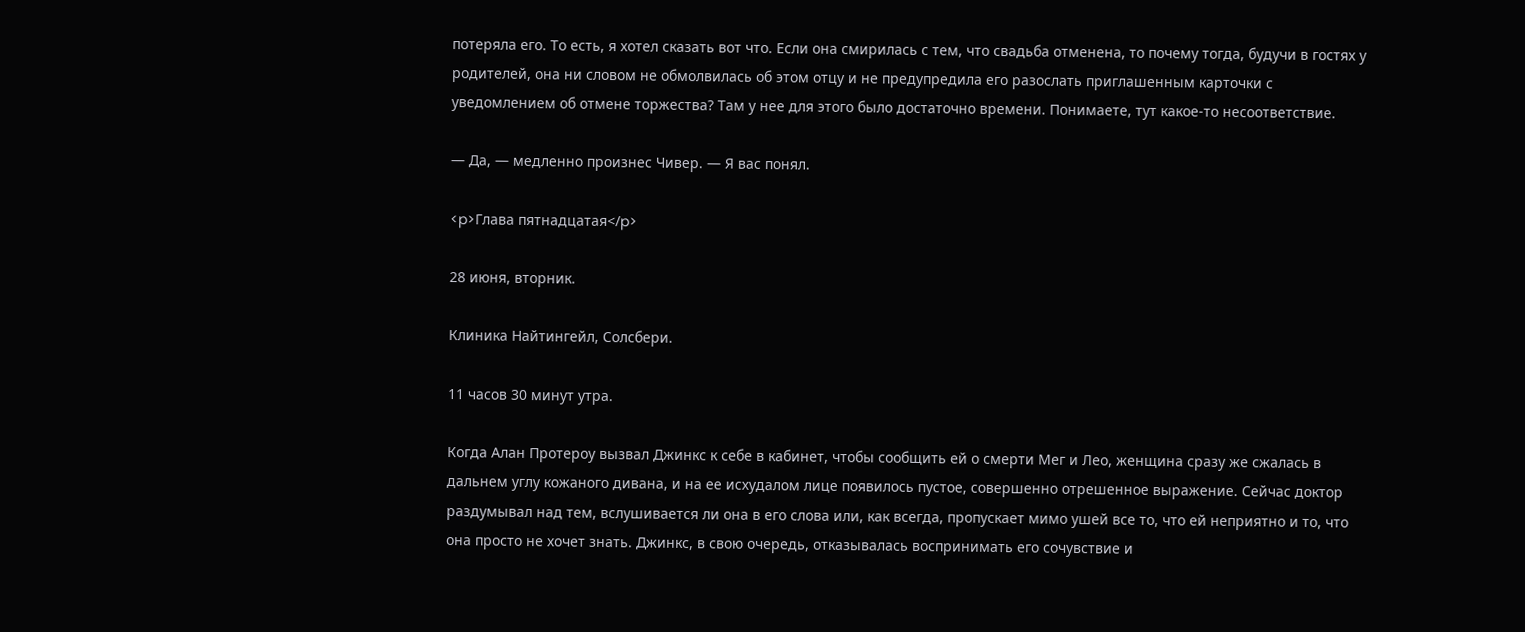потеряла его. То есть, я хотел сказать вот что. Если она смирилась с тем, что свадьба отменена, то почему тогда, будучи в гостях у родителей, она ни словом не обмолвилась об этом отцу и не предупредила его разослать приглашенным карточки с уведомлением об отмене торжества? Там у нее для этого было достаточно времени. Понимаете, тут какое-то несоответствие.

— Да, — медленно произнес Чивер. — Я вас понял.

<p>Глава пятнадцатая</p>

28 июня, вторник.

Клиника Найтингейл, Солсбери.

11 часов 30 минут утра.

Когда Алан Протероу вызвал Джинкс к себе в кабинет, чтобы сообщить ей о смерти Мег и Лео, женщина сразу же сжалась в дальнем углу кожаного дивана, и на ее исхудалом лице появилось пустое, совершенно отрешенное выражение. Сейчас доктор раздумывал над тем, вслушивается ли она в его слова или, как всегда, пропускает мимо ушей все то, что ей неприятно и то, что она просто не хочет знать. Джинкс, в свою очередь, отказывалась воспринимать его сочувствие и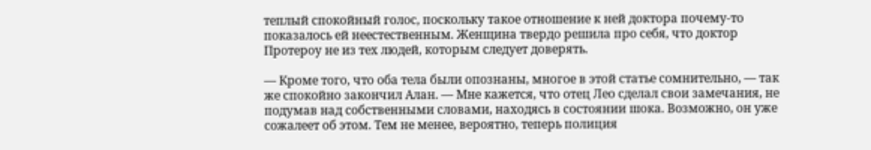теплый спокойный голос, поскольку такое отношение к ней доктора почему-то показалось ей неестественным. Женщина твердо решила про себя, что доктор Протероу не из тех людей, которым следует доверять.

— Кроме того, что оба тела были опознаны, многое в этой статье сомнительно, — так же спокойно закончил Алан. — Мне кажется, что отец Лео сделал свои замечания, не подумав над собственными словами, находясь в состоянии шока. Возможно, он уже сожалеет об этом. Тем не менее, вероятно, теперь полиция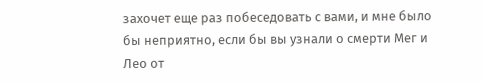захочет еще раз побеседовать с вами, и мне было бы неприятно, если бы вы узнали о смерти Мег и Лео от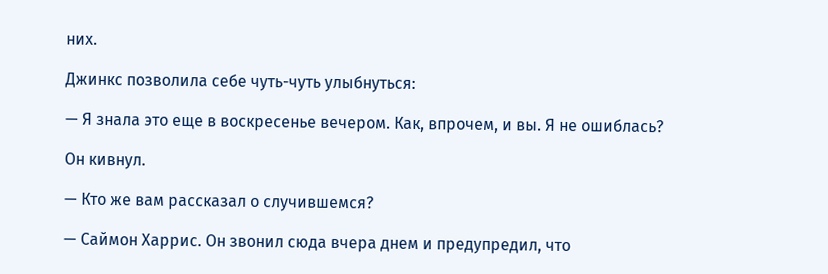них.

Джинкс позволила себе чуть-чуть улыбнуться:

— Я знала это еще в воскресенье вечером. Как, впрочем, и вы. Я не ошиблась?

Он кивнул.

— Кто же вам рассказал о случившемся?

— Саймон Харрис. Он звонил сюда вчера днем и предупредил, что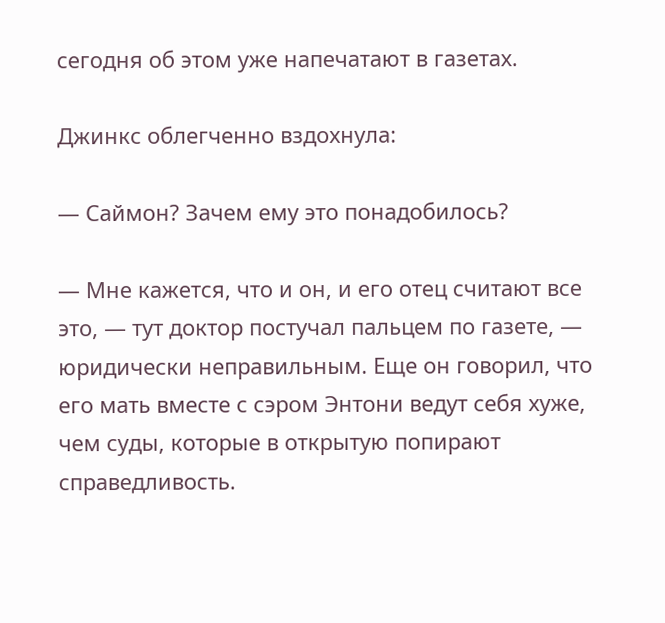сегодня об этом уже напечатают в газетах.

Джинкс облегченно вздохнула:

— Саймон? Зачем ему это понадобилось?

— Мне кажется, что и он, и его отец считают все это, — тут доктор постучал пальцем по газете, — юридически неправильным. Еще он говорил, что его мать вместе с сэром Энтони ведут себя хуже, чем суды, которые в открытую попирают справедливость.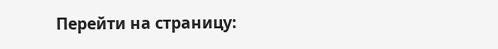Перейти на страницу: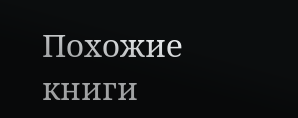Похожие книги